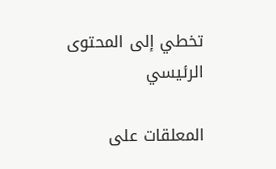تخطي إلى المحتوى الرئيسي

المعلقات على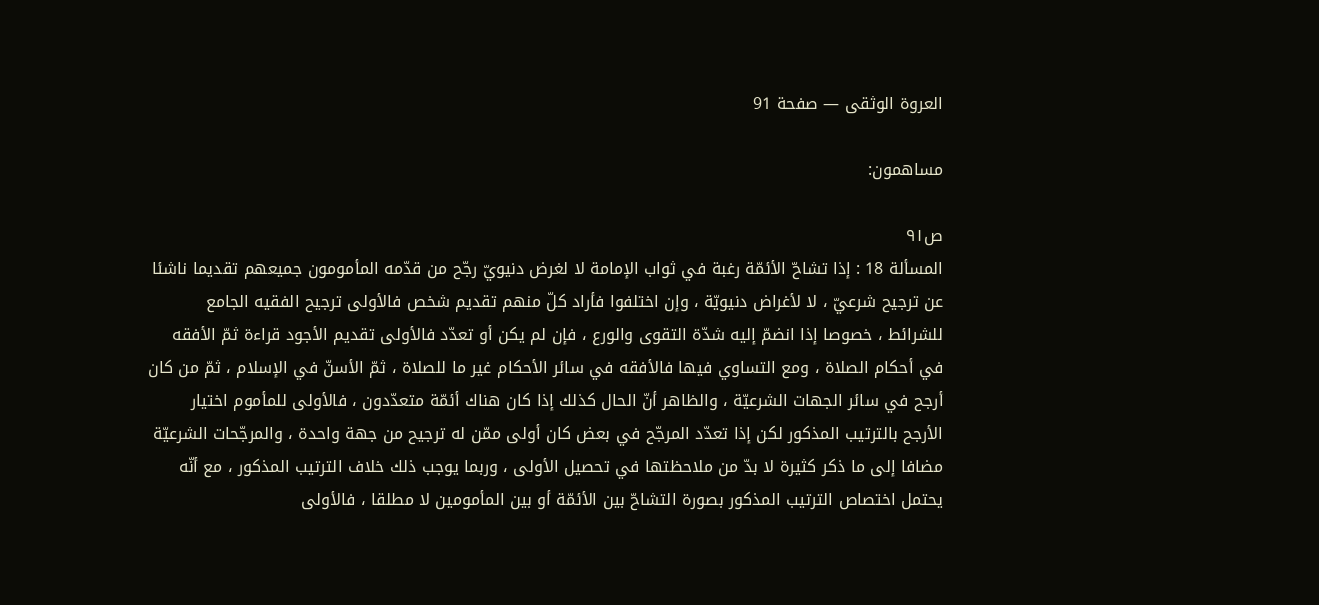العروة الوثقى — صفحة 91

مساهمون:

ص٩١
المسألة 18 : إذا تشاحّ الأئمّة رغبة في ثواب الإمامة لا لغرض دنيويّ رجّح من قدّمه المأمومون جميعهم تقديما ناشئا عن ترجيح شرعيّ ، لا لأغراض دنيويّة ، وإن اختلفوا فأراد كلّ منهم تقديم شخص فالأولى ترجيح الفقيه الجامع للشرائط ، خصوصا إذا انضمّ إليه شدّة التقوى والورع ، فإن لم يكن أو تعدّد فالأولى تقديم الأجود قراءة ثمّ الأفقه في أحكام الصلاة ، ومع التساوي فيها فالأفقه في سائر الأحكام غير ما للصلاة ، ثمّ الأسنّ في الإسلام ، ثمّ من كان أرجح في سائر الجهات الشرعيّة ، والظاهر أنّ الحال كذلك إذا كان هناك أئمّة متعدّدون ، فالأولى للمأموم اختيار الأرجح بالترتيب المذكور لكن إذا تعدّد المرجّح في بعض كان أولى ممّن له ترجيح من جهة واحدة ، والمرجّحات الشرعيّة مضافا إلى ما ذكر كثيرة لا بدّ من ملاحظتها في تحصيل الأولى ، وربما يوجب ذلك خلاف الترتيب المذكور ، مع أنّه يحتمل اختصاص الترتيب المذكور بصورة التشاحّ بين الأئمّة أو بين المأمومين لا مطلقا ، فالأولى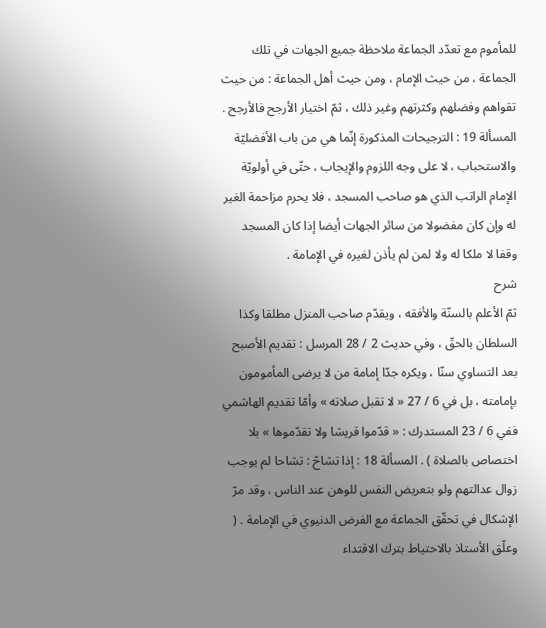للمأموم مع تعدّد الجماعة ملاحظة جميع الجهات في تلك الجماعة ، من حيث الإمام ، ومن حيث أهل الجماعة : من حيث تقواهم وفضلهم وكثرتهم وغير ذلك ، ثمّ اختيار الأرجح فالأرجح . المسألة 19 : الترجيحات المذكورة إنّما هي من باب الأفضليّة والاستحباب ، لا على وجه اللزوم والإيجاب ، حتّى في أولويّة الإمام الراتب الذي هو صاحب المسجد ، فلا يحرم مزاحمة الغير له وإن كان مفضولا من سائر الجهات أيضا إذا كان المسجد وقفا لا ملكا له ولا لمن لم يأذن لغيره في الإمامة .
شرح
ثمّ الأعلم بالسنّة والأفقه ، ويقدّم صاحب المنزل مطلقا وكذا السلطان بالحقّ ، وفي حديث 2 / 28 المرسل : تقديم الأصبح بعد التساوي سنّا ، ويكره جدّا إمامة من لا يرضى المأمومون بإمامته ، بل في 6 / 27 « لا تقبل صلاته » وأمّا تقديم الهاشمي ففي 6 / 23 المستدرك : « قدّموا قريشا ولا تقدّموها » بلا اختصاص بالصلاة ) . المسألة 18 : إذا تشاحّ : تشاحا لم يوجب زوال عدالتهم ولو بتعريض النفس للوهن عند الناس ، وقد مرّ الإشكال في تحقّق الجماعة مع الفرض الدنيوي في الإمامة . ( وعلّق الأستاذ بالاحتياط بترك الاقتداء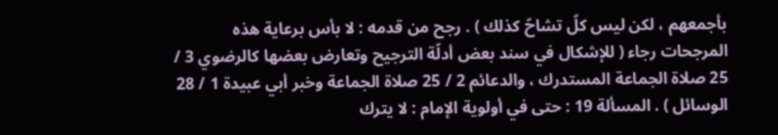بأجمعهم ، لكن ليس كلّ تشاحّ كذلك ) . رجح من قدمه : لا بأس برعاية هذه المرجحات رجاء ( للإشكال في سند بعض أدلّة الترجيح وتعارض بعضها كالرضوي 3 / 25 صلاة الجماعة المستدرك ، والدعائم 2 / 25 صلاة الجماعة وخبر أبي عبيدة 1 / 28 الوسائل ) . المسألة 19 : حتى في أولوية الإمام : لا يترك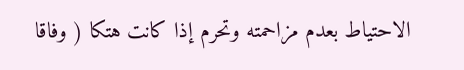الاحتياط بعدم مزاحمته وتحرم إذا كانت هتكا ( وفاقا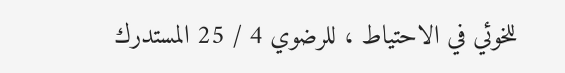للخوئي في الاحتياط ، للرضوي 4 / 25 المستدرك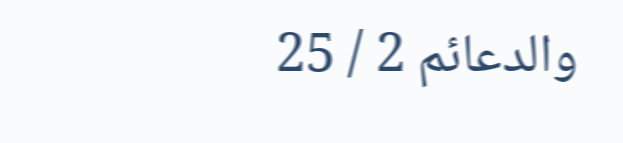والدعائم 2 / 25